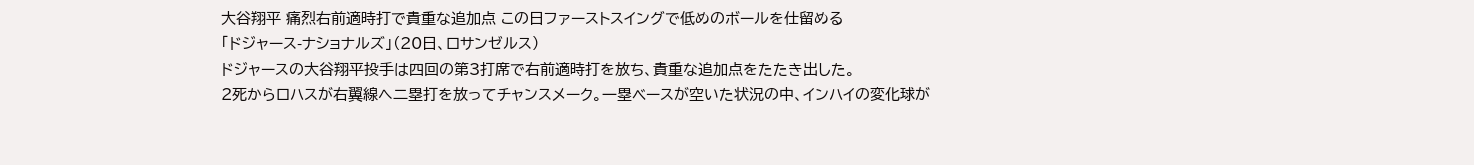大谷翔平 痛烈右前適時打で貴重な追加点 この日ファーストスイングで低めのボールを仕留める
「ドジャース-ナショナルズ」(20日、ロサンゼルス)
ドジャースの大谷翔平投手は四回の第3打席で右前適時打を放ち、貴重な追加点をたたき出した。
2死からロハスが右翼線へ二塁打を放ってチャンスメーク。一塁ベースが空いた状況の中、インハイの変化球が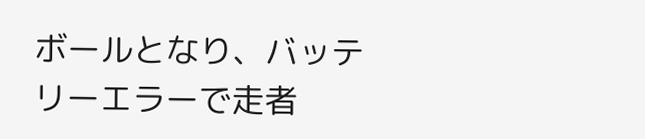ボールとなり、バッテリーエラーで走者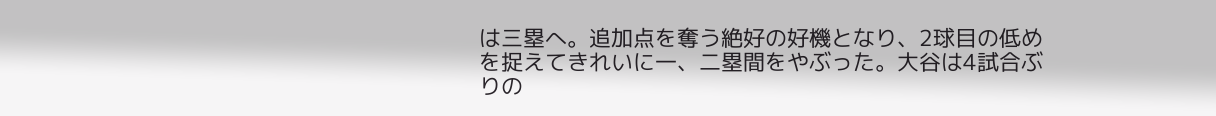は三塁へ。追加点を奪う絶好の好機となり、2球目の低めを捉えてきれいに一、二塁間をやぶった。大谷は4試合ぶりの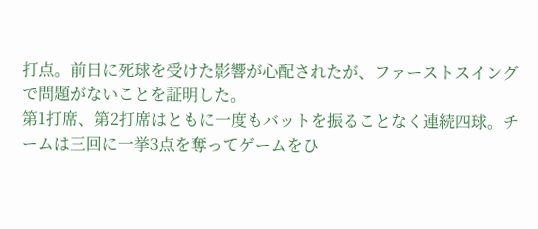打点。前日に死球を受けた影響が心配されたが、ファーストスイングで問題がないことを証明した。
第1打席、第2打席はともに一度もバットを振ることなく連続四球。チームは三回に一挙3点を奪ってゲームをひ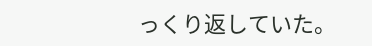っくり返していた。